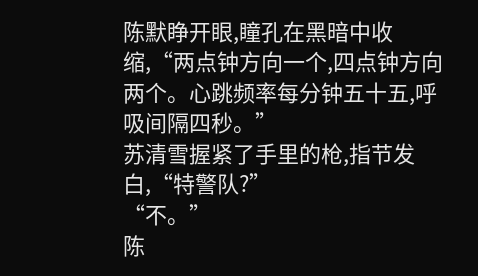陈默睁开眼,瞳孔在黑暗中收缩,“两点钟方向一个,四点钟方向两个。心跳频率每分钟五十五,呼吸间隔四秒。”
苏清雪握紧了手里的枪,指节发白,“特警队?”
“不。”
陈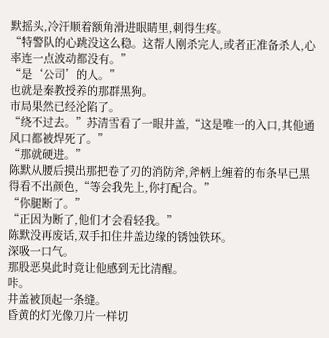默摇头,冷汗顺着额角滑进眼睛里,刺得生疼。
“特警队的心跳没这么稳。这帮人刚杀完人,或者正准备杀人,心率连一点波动都没有。”
“是‘公司’的人。”
也就是秦教授养的那群黑狗。
市局果然已经沦陷了。
“绕不过去。”苏清雪看了一眼井盖,“这是唯一的入口,其他通风口都被焊死了。”
“那就硬进。”
陈默从腰后摸出那把卷了刃的消防斧,斧柄上缠着的布条早已黑得看不出颜色,“等会我先上,你打配合。”
“你腿断了。”
“正因为断了,他们才会看轻我。”
陈默没再废话,双手扣住井盖边缘的锈蚀铁环。
深吸一口气。
那股恶臭此时竟让他感到无比清醒。
咔。
井盖被顶起一条缝。
昏黄的灯光像刀片一样切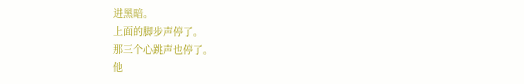进黑暗。
上面的脚步声停了。
那三个心跳声也停了。
他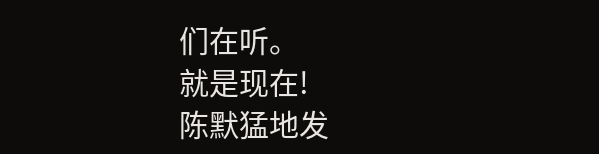们在听。
就是现在!
陈默猛地发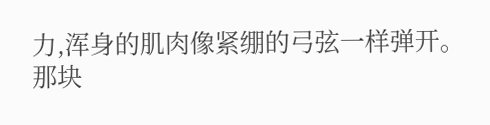力,浑身的肌肉像紧绷的弓弦一样弹开。
那块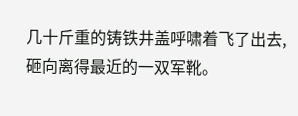几十斤重的铸铁井盖呼啸着飞了出去,砸向离得最近的一双军靴。